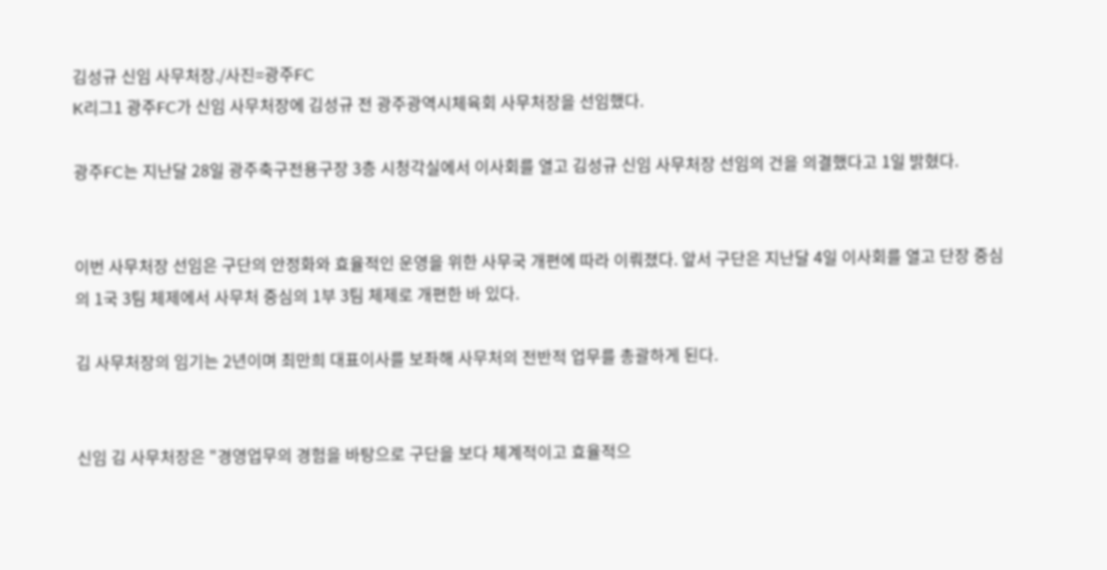김성규 신임 사무처장./사진=광주FC
K리그1 광주FC가 신임 사무처장에 김성규 전 광주광역시체육회 사무처장을 선임했다.

광주FC는 지난달 28일 광주축구전용구장 3층 시청각실에서 이사회를 열고 김성규 신임 사무처장 선임의 건을 의결했다고 1일 밝혔다.


이번 사무처장 선임은 구단의 안정화와 효율적인 운영을 위한 사무국 개편에 따라 이뤄졌다. 앞서 구단은 지난달 4일 이사회를 열고 단장 중심의 1국 3팀 체제에서 사무처 중심의 1부 3팀 체제로 개편한 바 있다.

김 사무처장의 임기는 2년이며 최만희 대표이사를 보좌해 사무처의 전반적 업무를 총괄하게 된다.


신임 김 사무처장은 "경영업무의 경험을 바탕으로 구단을 보다 체계적이고 효율적으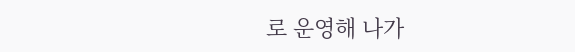로 운영해 나가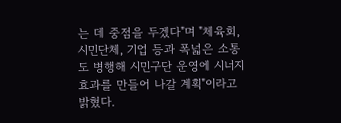는 데 중점을 두겠다"며 "체육회, 시민단체, 기업 등과 폭넓은 소통도 병행해 시민구단 운영에 시너지 효과를 만들어 나갈 계획"이라고 밝혔다.